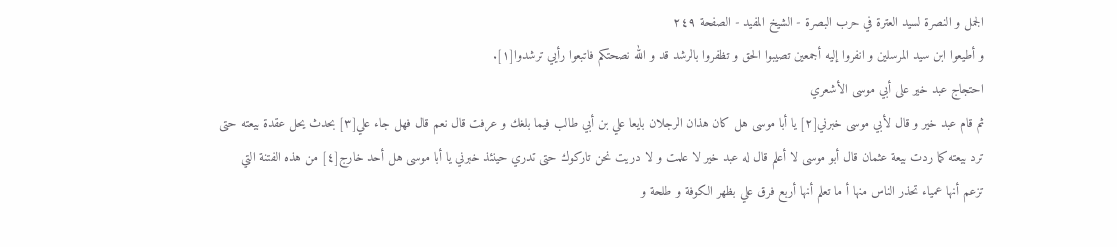الجمل و النصرة لسيد العترة في حرب البصرة - الشيخ المفيد - الصفحة ٢٤٩
و أطيعوا ابن سيد المرسلين و انفروا إليه أجمعين تصيبوا الحق و تظفروا بالرشد قد و الله نصحتكم فاتبعوا رأيي ترشدوا[١].
احتجاج عبد خير على أبي موسى الأشعري
ثم قام عبد خير و قال لأبي موسى خبرني[٢] يا أبا موسى هل كان هذان الرجلان بايعا علي بن أبي طالب فيما بلغك و عرفت قال نعم قال فهل جاء علي[٣] بحدث يحل عقدة بيعته حتى ترد بيعته كما ردت بيعة عثمان قال أبو موسى لا أعلم قال له عبد خير لا علمت و لا دريت نحن تاركوك حتى تدري حينئذ خبرني يا أبا موسى هل أحد خارج[٤] من هذه الفتنة التي تزعم أنها عمياء تحذر الناس منها أ ما تعلم أنها أربع فرق علي بظهر الكوفة و طلحة و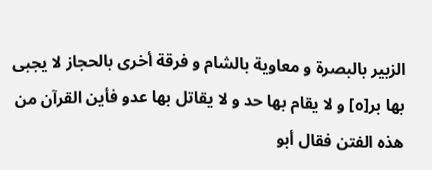الزبير بالبصرة و معاوية بالشام و فرقة أخرى بالحجاز لا يجبى بها بر[٥] و لا يقام بها حد و لا يقاتل بها عدو فأين القرآن من هذه الفتن فقال أبو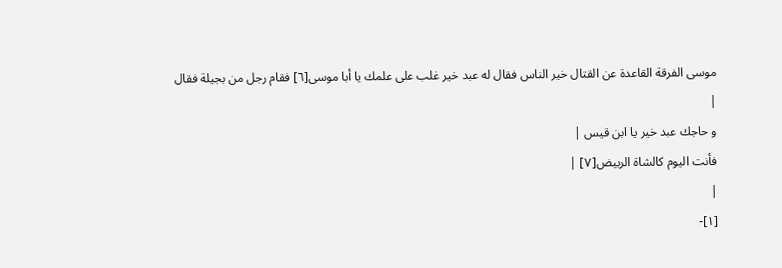موسى الفرقة القاعدة عن القتال خير الناس فقال له عبد خير غلب على علمك يا أبا موسى[٦] فقام رجل من بجيلة فقال
|
و حاجك عبد خير يا ابن قيس |
فأنت اليوم كالشاة الربيض[٧] |
|
[١]-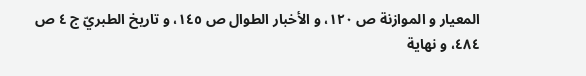المعيار و الموازنة ص ١٢٠، و الأخبار الطوال ص ١٤٥، و تاريخ الطبريّ ج ٤ ص ٤٨٤، و نهاية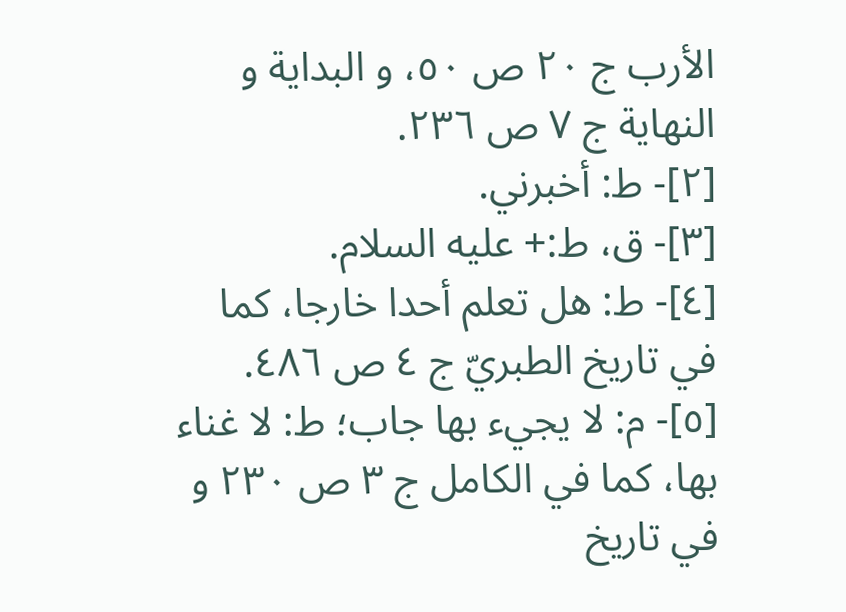الأرب ج ٢٠ ص ٥٠، و البداية و النهاية ج ٧ ص ٢٣٦.
[٢]- ط: أخبرني.
[٣]- ق، ط:+ عليه السلام.
[٤]- ط: هل تعلم أحدا خارجا، كما في تاريخ الطبريّ ج ٤ ص ٤٨٦.
[٥]- م: لا يجيء بها جاب؛ ط: لا غناء بها، كما في الكامل ج ٣ ص ٢٣٠ و في تاريخ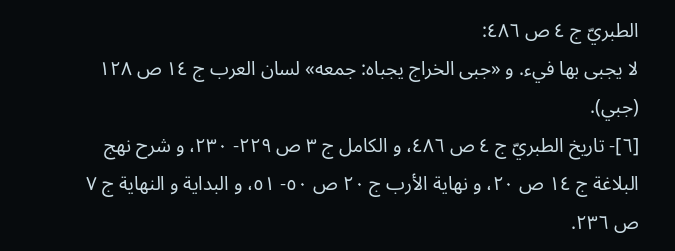الطبريّ ج ٤ ص ٤٨٦:
لا يجبى بها فيء. و «جبى الخراج يجباه: جمعه» لسان العرب ج ١٤ ص ١٢٨ (جبي).
[٦]- تاريخ الطبريّ ج ٤ ص ٤٨٦، و الكامل ج ٣ ص ٢٢٩- ٢٣٠، و شرح نهج البلاغة ج ١٤ ص ٢٠، و نهاية الأرب ج ٢٠ ص ٥٠- ٥١، و البداية و النهاية ج ٧ ص ٢٣٦.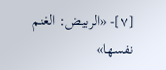[٧]- «الربيض: الغنم نفسها»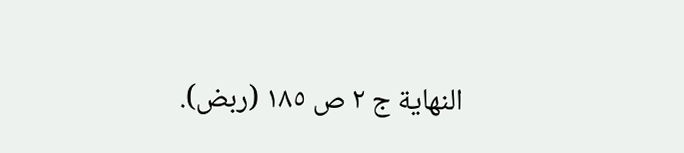النهاية ج ٢ ص ١٨٥ (ربض).